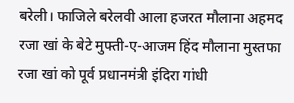बरेली। फाजिले बरेलवी आला हजरत मौलाना अहमद रजा खां के बेटे मुफ्ती-ए-आजम हिंद मौलाना मुस्तफा रजा खां को पूर्व प्रधानमंत्री इंदिरा गांधी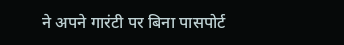ने अपने गारंटी पर बिना पासपोर्ट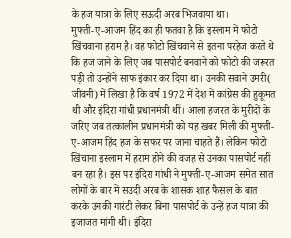के हज यात्रा के लिए सऊदी अरब भिजवाया था।
मुफ्ती-ए-आजम हिंद का ही फतवा है कि इस्लाम में फोटो खिंचवाना हराम है। वह फोटो खिंचवाने से इतना परहेज करते थे कि हज जाने के लिए जब पासपोर्ट बनवाने को फोटो की जरूरत पड़ी तो उन्होंने साफ इंकार कर दिया था। उनकी सवाने उमरी( जीवनी) में लिखा है कि वर्ष 1972 में देश में कांग्रेस की हुकूमत थी और इंदिरा गांधी प्रधानमंत्री थीं। आला हजरत के मुरीदों के जरिए जब तत्कालीन प्रधानमंत्री को यह खबर मिली की मुफ्ती-ए-आजम हिंद हज के सफर पर जाना चाहते हैं। लेकिन फोटो खिंचाना इस्लाम में हराम होने की वजह से उनका पासपोर्ट नहीं बन रहा है। इस पर इंदिरा गांधी ने मुफ्ती-ए-आजम समेत सात लोगों के बार में सउदी अरब के शासक शाह फैसल के बात करके उनकी गारंटी लेकर बिना पासपोर्ट के उन्हें हज यात्रा की इजाजत मांगी थी। इंदिरा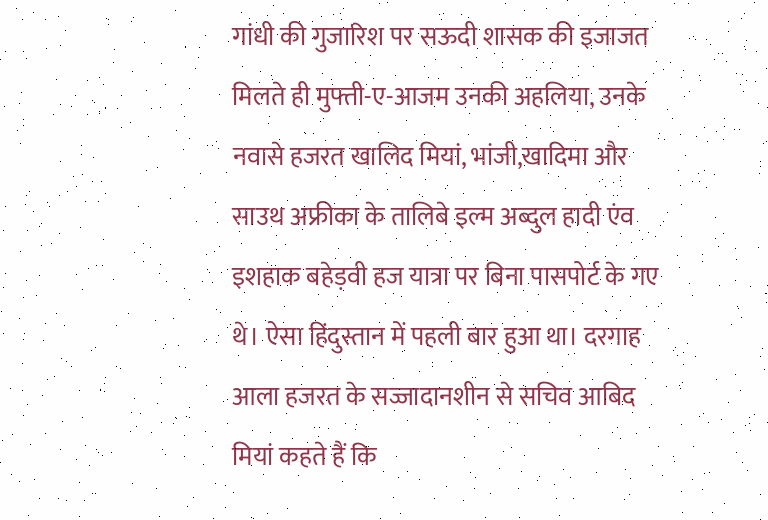गांधी की गुजारिश पर सऊदी शासक की इजाजत मिलते ही मुफ्ती-ए-आजम उनकी अहलिया, उनके नवासे हजरत खालिद मियां, भांजी,खादिमा और साउथ अफ्रीका के तालिबे इल्म अब्दुल हादी एंव इशहाक बहेड़वी हज यात्रा पर बिना पासपोर्ट के गए थे। ऐसा हिंदुस्तान में पहली बार हुआ था। दरगाह आला हजरत के सज्जादानशीन से सचिव आबिद मियां कहते हैं कि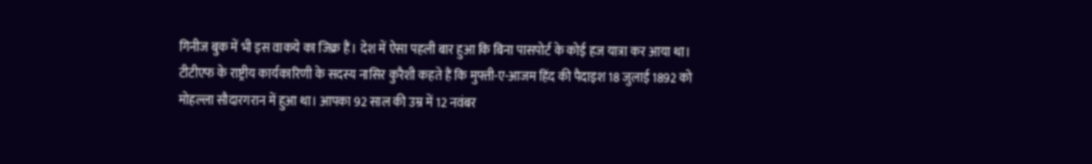गिनीज बुक में भी इस वाकये का जिक्र हैं। देश में ऐसा पहली बार हुआ कि बिना पासपोर्ट के कोई हज यात्रा कर आया था। टीटीएफ के राष्ट्रीय कार्यकारिणी के सदस्य नासिर कुरैशी कहते हैं कि मुफ्ती-ए-आजम हिंद की पैदाइश 18 जुलाई 1892 को मोहल्ला सौदारगरान में हुआ था। आपका 92 साल की उम्र में 12 नवंबर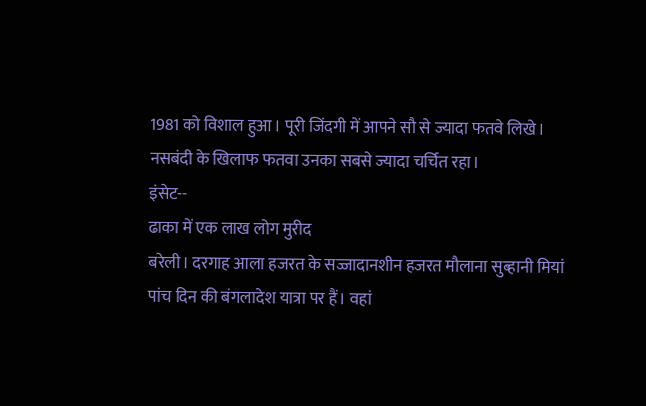1981 को विशाल हुआ। पूरी जिंदगी में आपने सौ से ज्यादा फतवे लिखे। नसबंदी के खिलाफ फतवा उनका सबसे ज्यादा चर्चित रहा।
इंसेट--
ढाका में एक लाख लोग मुरीद
बरेली। दरगाह आला हजरत के सज्जादानशीन हजरत मौलाना सुब्हानी मियां पांच दिन की बंगलादेश यात्रा पर हैं। वहां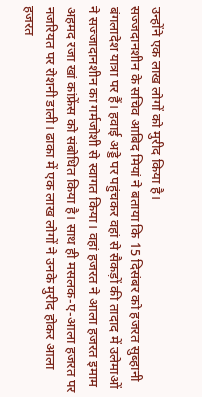उन्होंने एक लाख लोगों को मुरीद किया है।
सज्जदानशीन के सचिव आबिद मियां ने बताया कि 15 दिसंबर को हजरत सुब्हानी बंगलादेश यात्रा पर हैं। हवाई अड्डे पर पहुंचकर वहां से सैकड़ों की तादाद में उलेमाओं ने सज्जादानशीन का गर्मजोशी से स्वागत किया। वहां हजरत ने आला हजरत इमाम अहमद रजा खां कांफ्रेंस को संबोधित किया है। साथ ही मसलक-ए-आला हजरत पर नजरियत पर रोशनी डाली। ढाका में एक लाख लोगों ने उनके मुरीद होकर आला हजरत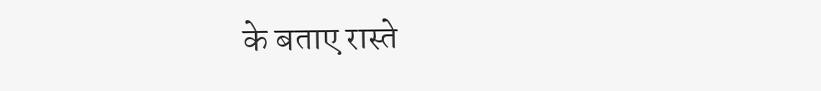के बताए रास्ते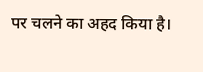पर चलने का अहद किया है।